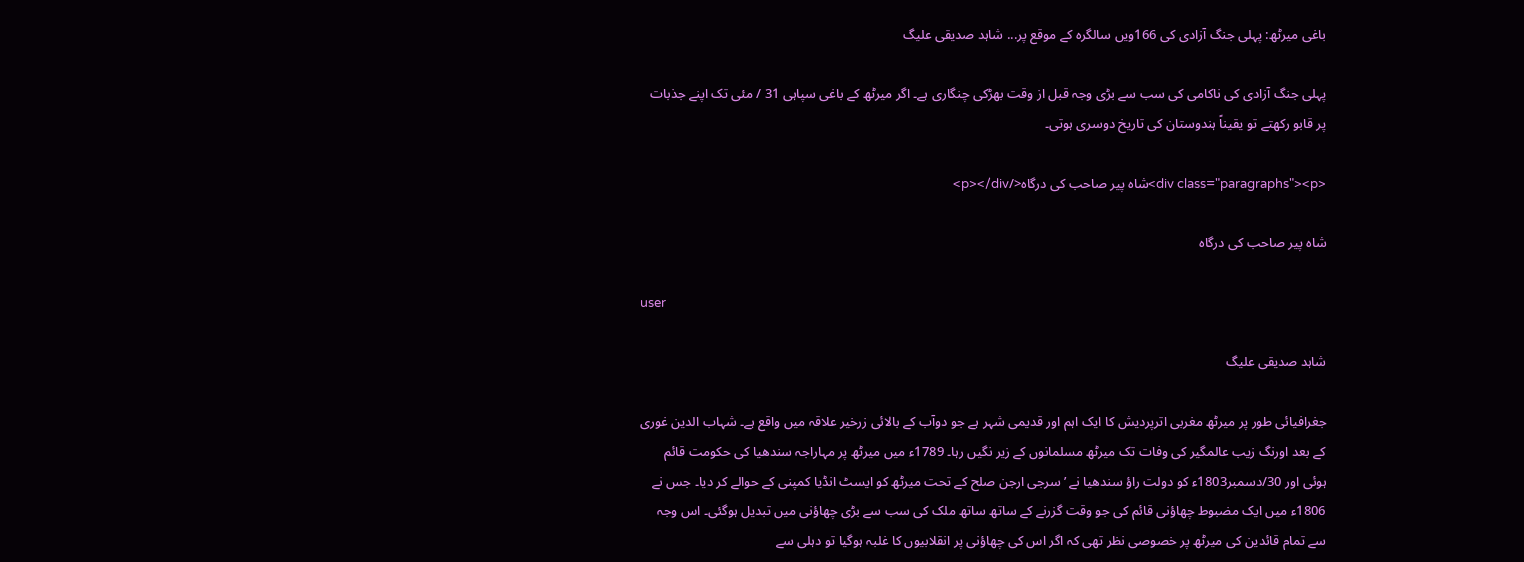باغی میرٹھ: پہلی جنگ آزادی کی 166ویں سالگرہ کے موقع پر... شاہد صدیقی علیگ

پہلی جنگ آزادی کی ناکامی کی سب سے بڑی وجہ قبل از وقت بھڑکی چنگاری ہے۔ اگر میرٹھ کے باغی سپاہی 31 / مئی تک اپنے جذبات پر قابو رکھتے تو یقیناً ہندوستان کی تاریخ دوسری ہوتی۔

<div class="paragraphs"><p>شاہ پیر صاحب کی درگاہ</p></div>

شاہ پیر صاحب کی درگاہ

user

شاہد صدیقی علیگ

جغرافیائی طور پر میرٹھ مغربی اترپردیش کا ایک اہم اور قدیمی شہر ہے جو دوآب کے بالائی زرخیر علاقہ میں واقع ہے۔ شہاب الدین غوری کے بعد اورنگ زیب عالمگیر کی وفات تک میرٹھ مسلمانوں کے زیر نگیں رہا۔ 1789ء میں میرٹھ پر مہاراجہ سندھیا کی حکومت قائم ہوئی اور 30/دسمبر1803ء کو دولت راؤ سندھیا نے ’سرجی ارجن صلح کے تحت میرٹھ کو ایسٹ انڈیا کمپنی کے حوالے کر دیا۔ جس نے 1806ء میں ایک مضبوط چھاؤنی قائم کی جو وقت گزرنے کے ساتھ ساتھ ملک کی سب سے بڑی چھاؤنی میں تبدیل ہوگئی۔ اس وجہ سے تمام قائدین کی میرٹھ پر خصوصی نظر تھی کہ اگر اس کی چھاؤنی پر انقلابیوں کا غلبہ ہوگیا تو دہلی سے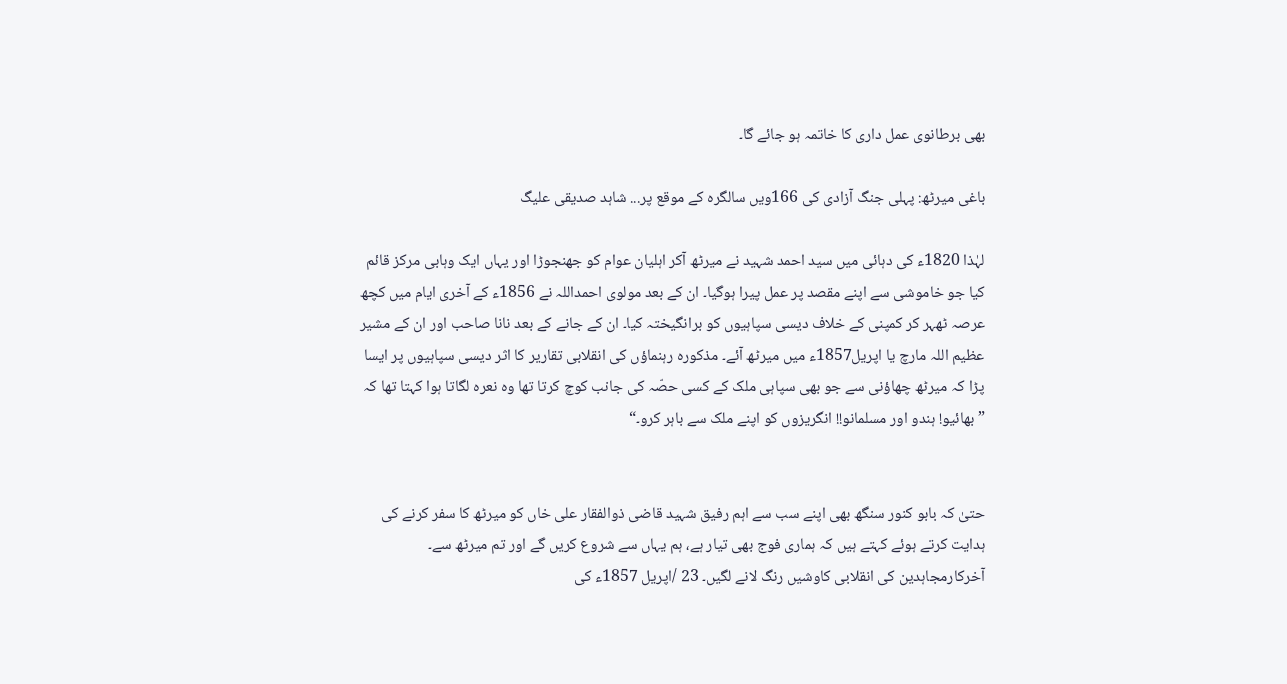بھی برطانوی عمل داری کا خاتمہ ہو جائے گا۔

باغی میرٹھ: پہلی جنگ آزادی کی 166ویں سالگرہ کے موقع پر... شاہد صدیقی علیگ

لہٰذا 1820ء کی دہائی میں سید احمد شہید نے میرٹھ آکر اہلیان عوام کو جھنجوڑا اور یہاں ایک وہابی مرکز قائم کیا جو خاموشی سے اپنے مقصد پر عمل پیرا ہوگیا۔ ان کے بعد مولوی احمداللہ نے 1856ء کے آخری ایام میں کچھ عرصہ ٹھہر کر کمپنی کے خلاف دیسی سپاہیوں کو برانگیختہ کیا۔ ان کے جانے کے بعد نانا صاحب اور ان کے مشیر عظیم اللہ مارچ یا اپریل1857ء میں میرٹھ آئے۔ مذکورہ رہنماؤں کی انقلابی تقاریر کا اثر دیسی سپاہیوں پر ایسا پڑا کہ میرٹھ چھاؤنی سے جو بھی سپاہی ملک کے کسی حصّہ کی جانب کوچ کرتا تھا وہ نعرہ لگاتا ہوا کہتا تھا کہ ”بھائیو! ہندو اور مسلمانو!! انگریزوں کو اپنے ملک سے باہر کرو۔“


حتیٰ کہ بابو کنور سنگھ بھی اپنے سب سے اہم رفیق شہید قاضی ذوالفقار علی خاں کو میرٹھ کا سفر کرنے کی ہدایت کرتے ہوئے کہتے ہیں کہ ہماری فوج بھی تیار ہے، ہم یہاں سے شروع کریں گے اور تم میرٹھ سے۔ آخرکارمجاہدین کی انقلابی کاوشیں رنگ لانے لگیں۔ 23 /اپریل 1857ء کی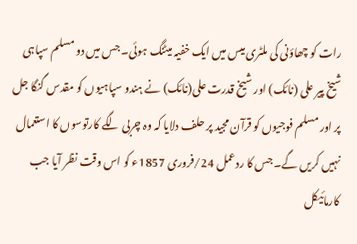رات کو چھاؤنی کی ملٹری میس میں ایک خفیہ میٹنگ ہوئی۔ جس میں دو مسلم سپاہی شیخ پیر علی (نائک) اور شیخ قدرت علی(نائک) نے ہندو سپاہیوں کو مقدس گنگا جل پر اور مسلم فوجیوں کو قرآن مجید پر حلف دلایا کہ وہ چربی لگے کارتوسوں کا استعمال نہیں کریں گے۔ جس کا ردعمل 24/فروری 1857ء کو اس وقت نظر آیا جب کارمائیکل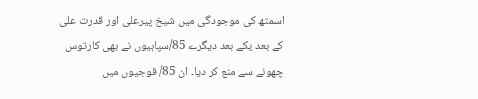اسمتھ کی موجودگی میں شیخ پیرعلی اور قدرت علی کے بعد یکے بعد دیگرے 85/سپاہیوں نے بھی کارتوس چھونے سے منع کر دیا۔ ان 85/ فوجیوں میں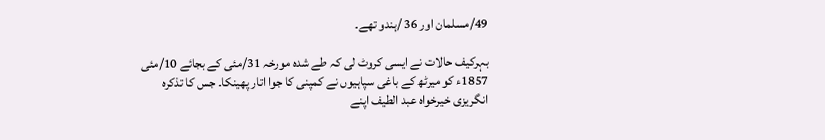49/مسلمان اور 36 /ہندو تھے۔

بہرکیف حالات نے ایسی کروٹ لی کہ طے شدہ مورخہ 31/مئی کے بجائے 10/مئی 1857ء کو میرٹھ کے باغی سپاہیوں نے کمپنی کا جوا اتار پھینکا۔ جس کا تذکرہ انگریزی خیرخواہ عبد الطیف اپنے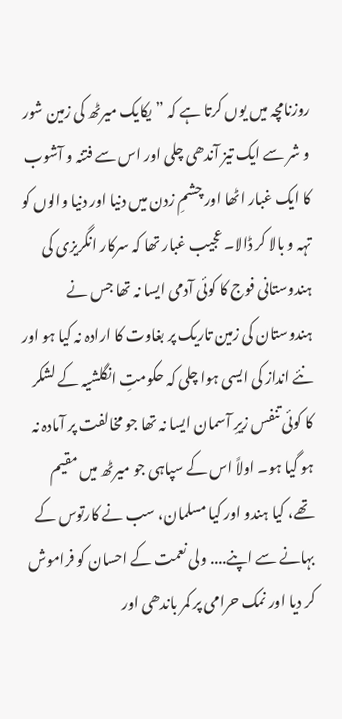روزنامچہ میں یوں کرتا ہے کہ ”یکایک میرٹھ کی زمین شور و شر سے ایک تیز آندھی چلی اور اس سے فتنہ و آشوب کا ایک غبار اٹھا اور چشمِ زدن میں دنیا اور دنیا والوں کو تہہ و بالا کر ڈالا۔ عجیب غبار تھا کہ سرکار انگریزی کی ہندوستانی فوج کا کوئی آدمی ایسا نہ تھا جس نے ہندوستان کی زمین تاریک پر بغاوت کا ارادہ نہ کیا ہو اور نئے انداز کی ایسی ہوا چلی کہ حکومتِ انگلشیہ کے لشکر کا کوئی تنفس زیرِ آسمان ایسا نہ تھا جو مخالفت پر آمادہ نہ ہو گیا ہو۔ اولاً اس کے سپاہی جو میرٹھ میں مقیم تھے، کیا ہندو اور کیا مسلمان، سب نے کارتوس کے بہانے سے اپنے.... ولی نعمت کے احسان کو فراموش کر دیا اور نمک حرامی پر کمر باندھی اور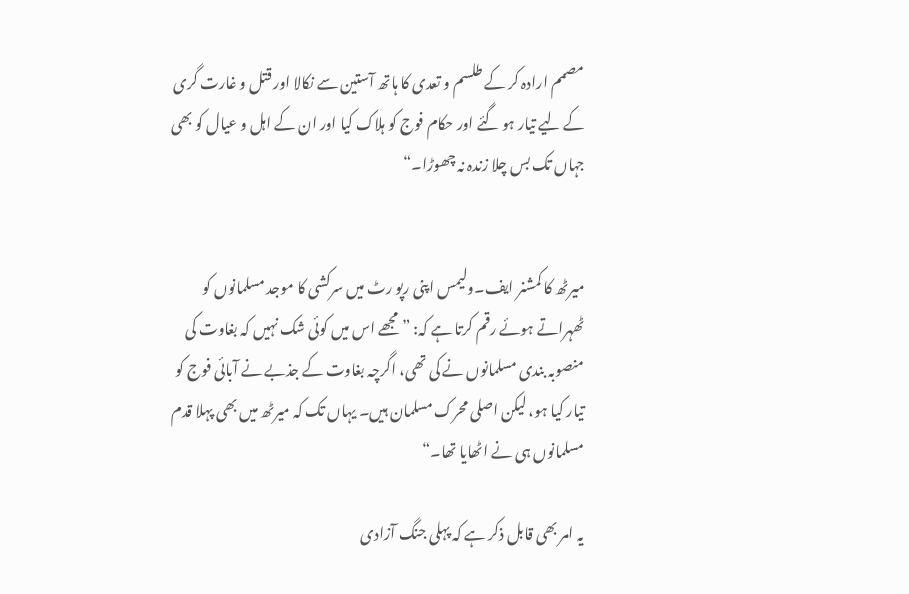مصمم ارادہ کر کے طلسم و تعدی کا ہاتھ آستین سے نکالا اور قتل و غارت گری کے لیے تیار ہو گئے اور حکام فوج کو ہلاک کیا اور ان کے اہل و عیال کو بھی جہاں تک بس چلا زندہ نہ چھوڑا۔“


میرٹھ کا کمشنر ایف۔ولیمس اپنی رپو رٹ میں سرکشی کا موجد مسلمانوں کو ٹھہراتے ہوئے رقم کرتا ہے کہ: ”مجھے اس میں کوئی شک نہیں کہ بغاوت کی منصوبہ بندی مسلمانوں نے کی تھی، اگرچہ بغاوت کے جذبے نے آبائی فوج کو تیار کیا ہو، لیکن اصلی محرک مسلمان ہیں۔ یہاں تک کہ میرٹھ میں بھی پہلا قدم مسلمانوں ہی نے اٹھایا تھا۔“

یہ امر بھی قابل ذکر ہے کہ پہلی جنگ آزادی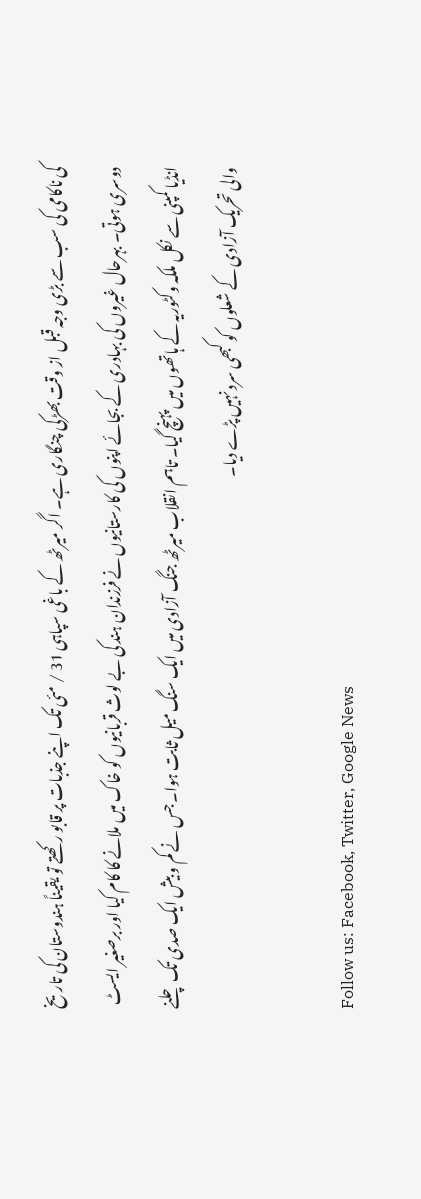کی ناکامی کی سب سے بڑی وجہ قبل از وقت بھڑکی چنگاری ہے۔ اگر میرٹھ کے باغی سپاہی 31 / مئی تک اپنے جذبات پر قابو رکھتے تو یقیناً ہندوستان کی تاریخ دوسری ہوتی۔ بہرحال غیروں کی بہادری کے بجائے اپنوں کی کارستانیوں نے فرزندان ہند کی بے لوث قربانیوں کو خاک میں ملانے کا کام کیا اور برصغیر ایسٹ انڈیا کمپنی سے نکل ملکہ وکٹوریہ کے ہاتھوں میں پہنچ گیا۔ تاہم انقلاب میرٹھ جنگ آزادی میں ایک سنگ میل ثابت ہوا۔ جس نے کم و بیش ایک صدی تک چلنے والی تحریک آزادی کے شعلوں کو کبھی سرد نہیں پڑے دیا۔

Follow us: Facebook, Twitter, Google News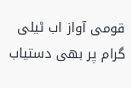قومی آواز اب ٹیلی گرام پر بھی دستیاب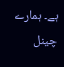ہے۔ ہمارے چینل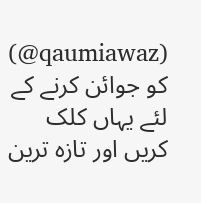(qaumiawaz@) کو جوائن کرنے کے لئے یہاں کلک کریں اور تازہ ترین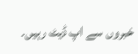خبروں سے اپ ڈیٹ رہیں۔